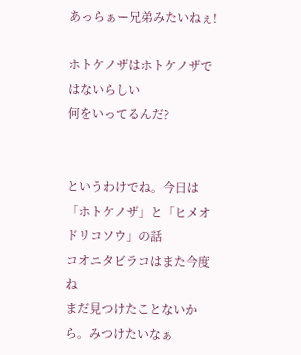あっらぁー兄弟みたいねぇ!

ホトケノザはホトケノザではないらしい
何をいってるんだ?


というわけでね。今日は「ホトケノザ」と「ヒメオドリコソウ」の話
コオニタビラコはまた今度ね
まだ見つけたことないから。みつけたいなぁ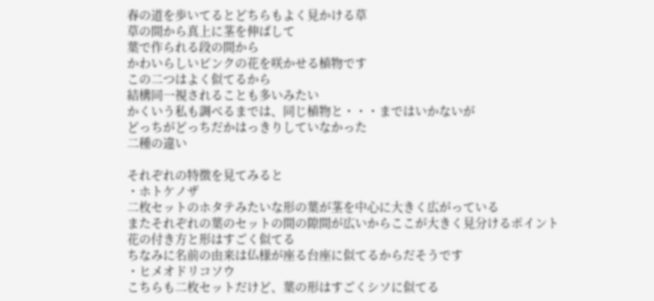春の道を歩いてるとどちらもよく見かける草
草の間から真上に茎を伸ばして
葉で作られる段の間から
かわいらしいピンクの花を咲かせる植物です
この二つはよく似てるから
結構同一視されることも多いみたい
かくいう私も調べるまでは、同じ植物と・・・まではいかないが
どっちがどっちだかはっきりしていなかった
二種の違い

それぞれの特徴を見てみると
・ホトケノザ
二枚セットのホタテみたいな形の葉が茎を中心に大きく広がっている
またそれぞれの葉のセットの間の隙間が広いからここが大きく見分けるポイント
花の付き方と形はすごく似てる
ちなみに名前の由来は仏様が座る台座に似てるからだそうです
・ヒメオドリコソウ
こちらも二枚セットだけど、葉の形はすごくシソに似てる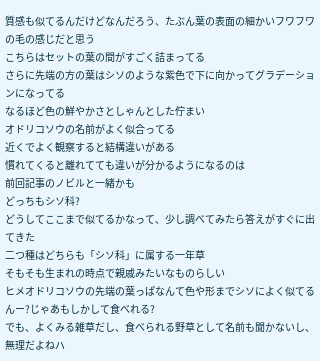質感も似てるんだけどなんだろう、たぶん葉の表面の細かいフワフワの毛の感じだと思う
こちらはセットの葉の間がすごく詰まってる
さらに先端の方の葉はシソのような紫色で下に向かってグラデーションになってる
なるほど色の鮮やかさとしゃんとした佇まい
オドリコソウの名前がよく似合ってる
近くでよく観察すると結構違いがある
慣れてくると離れてても違いが分かるようになるのは
前回記事のノビルと一緒かも
どっちもシソ科?
どうしてここまで似てるかなって、少し調べてみたら答えがすぐに出てきた
二つ種はどちらも「シソ科」に属する一年草
そもそも生まれの時点で親戚みたいなものらしい
ヒメオドリコソウの先端の葉っぱなんて色や形までシソによく似てる
んー?じゃあもしかして食べれる?
でも、よくみる雑草だし、食べられる野草として名前も聞かないし、無理だよねハ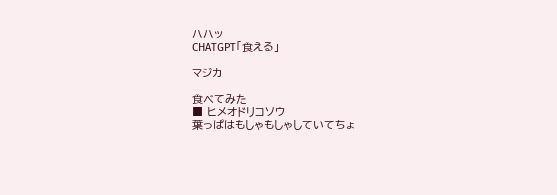ハハッ
CHATGPT「食える」

マジカ

食べてみた
■ ヒメオドリコソウ
葉っぱはもしゃもしゃしていてちょ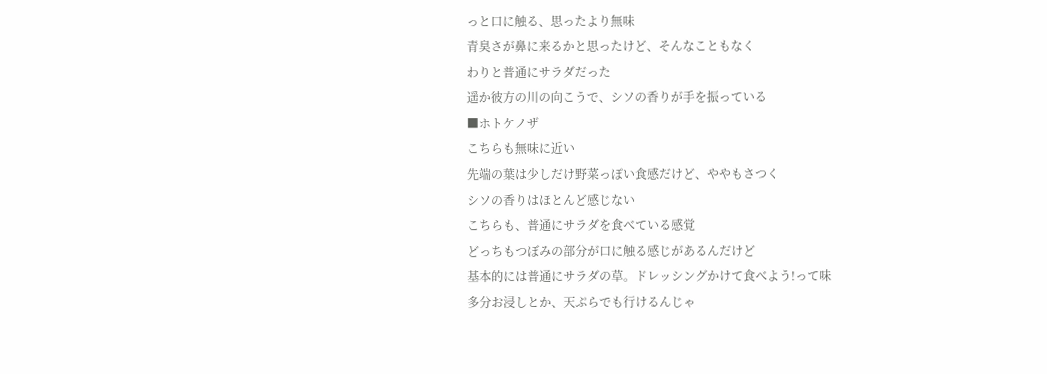っと口に触る、思ったより無味
青臭さが鼻に来るかと思ったけど、そんなこともなく
わりと普通にサラダだった
遥か彼方の川の向こうで、シソの香りが手を振っている
■ホトケノザ
こちらも無味に近い
先端の葉は少しだけ野菜っぽい食感だけど、ややもさつく
シソの香りはほとんど感じない
こちらも、普通にサラダを食べている感覚
どっちもつぼみの部分が口に触る感じがあるんだけど
基本的には普通にサラダの草。ドレッシングかけて食べよう!って味
多分お浸しとか、天ぷらでも行けるんじゃ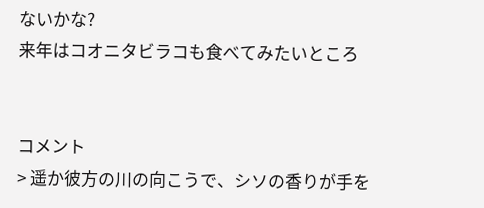ないかな?
来年はコオニタビラコも食べてみたいところ


コメント
> 遥か彼方の川の向こうで、シソの香りが手を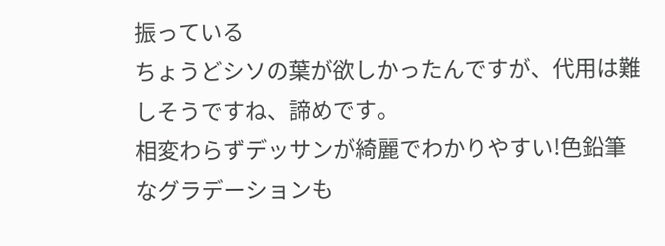振っている
ちょうどシソの葉が欲しかったんですが、代用は難しそうですね、諦めです。
相変わらずデッサンが綺麗でわかりやすい!色鉛筆なグラデーションも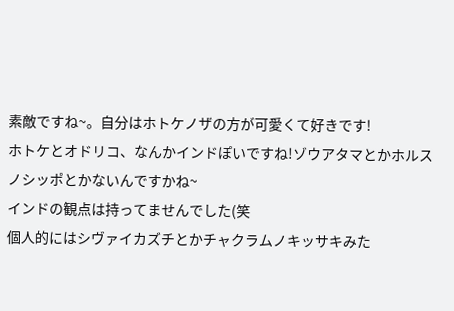素敵ですね~。自分はホトケノザの方が可愛くて好きです!
ホトケとオドリコ、なんかインドぽいですね!ゾウアタマとかホルスノシッポとかないんですかね~
インドの観点は持ってませんでした(笑
個人的にはシヴァイカズチとかチャクラムノキッサキみた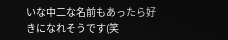いな中二な名前もあったら好きになれそうです(笑